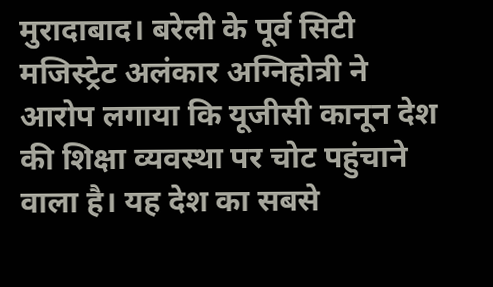मुरादाबाद। बरेली के पूर्व सिटी मजिस्ट्रेट अलंकार अग्निहोत्री ने आरोप लगाया कि यूजीसी कानून देश की शिक्षा व्यवस्था पर चोट पहुंचाने वाला है। यह देश का सबसे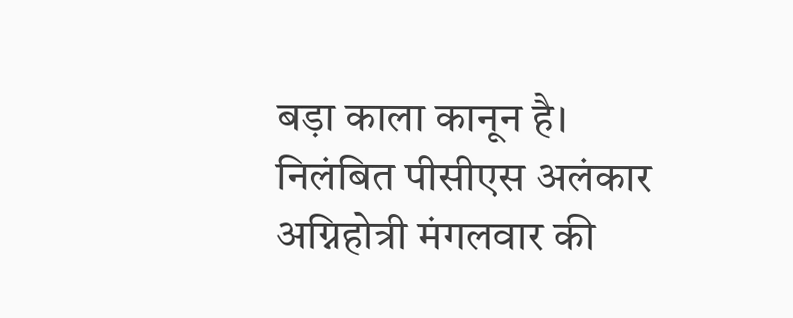बड़ा काला कानून है।
निलंबित पीसीएस अलंकार अग्निहोत्री मंगलवार की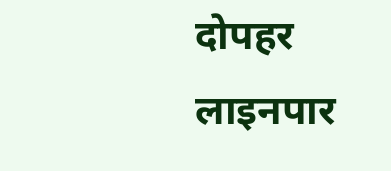दोपहर लाइनपार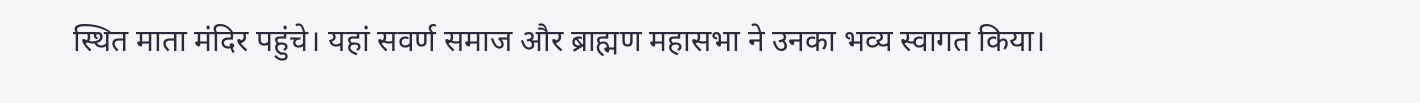स्थित माता मंदिर पहुंचे। यहां सवर्ण समाज और ब्राह्मण महासभा ने उनका भव्य स्वागत किया।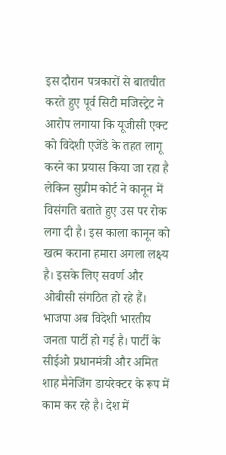इस दौरान पत्रकारों से बातचीत करते हुए पूर्व सिटी मजिस्ट्रेट ने आरोप लगाया कि यूजीसी एक्ट को विदेशी एजेंडे के तहत लागू करने का प्रयास किया जा रहा है लेकिन सुप्रीम कोर्ट ने कानून में विसंगति बताते हुए उस पर रोक लगा दी है। इस काला कानून को खत्म कराना हमारा अगला लक्ष्य है। इसके लिए सवर्ण और ओबीसी संगठित हो रहे हैं। भाजपा अब विदेशी भारतीय जनता पार्टी हो गई है। पार्टी के सीईओ प्रधानमंत्री और अमित शाह मैनेजिंग डायरेक्टर के रूप में काम कर रहे है। देश में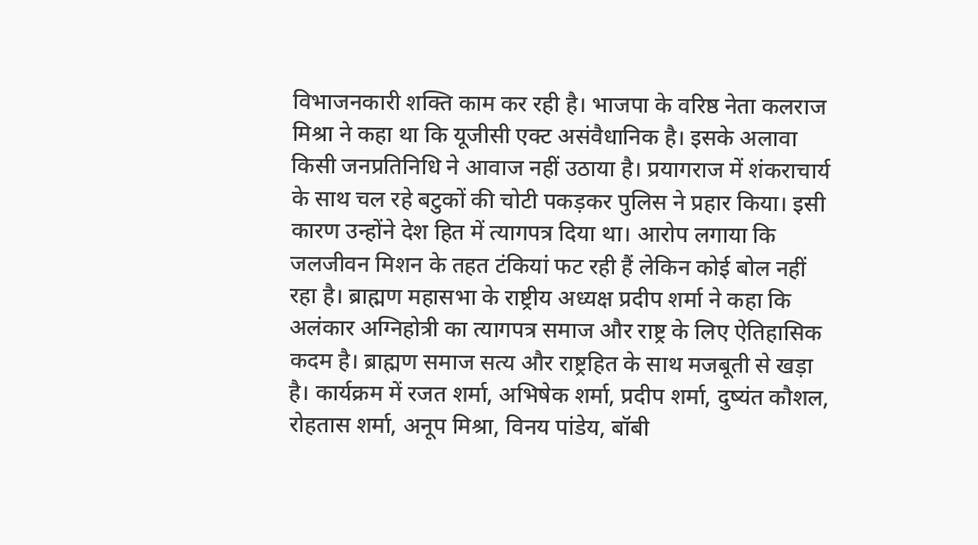विभाजनकारी शक्ति काम कर रही है। भाजपा के वरिष्ठ नेता कलराज मिश्रा ने कहा था कि यूजीसी एक्ट असंवैधानिक है। इसके अलावा किसी जनप्रतिनिधि ने आवाज नहीं उठाया है। प्रयागराज में शंकराचार्य के साथ चल रहे बटुकों की चोटी पकड़कर पुलिस ने प्रहार किया। इसी कारण उन्होंने देश हित में त्यागपत्र दिया था। आरोप लगाया कि जलजीवन मिशन के तहत टंकियां फट रही हैं लेकिन कोई बोल नहीं रहा है। ब्राह्मण महासभा के राष्ट्रीय अध्यक्ष प्रदीप शर्मा ने कहा कि अलंकार अग्निहोत्री का त्यागपत्र समाज और राष्ट्र के लिए ऐतिहासिक कदम है। ब्राह्मण समाज सत्य और राष्ट्रहित के साथ मजबूती से खड़ा है। कार्यक्रम में रजत शर्मा, अभिषेक शर्मा, प्रदीप शर्मा, दुष्यंत कौशल, रोहतास शर्मा, अनूप मिश्रा, विनय पांडेय, बॉबी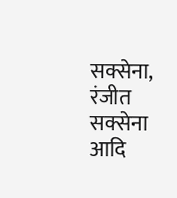सक्सेना, रंजीत सक्सेना आदि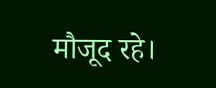मौजूद रहे।